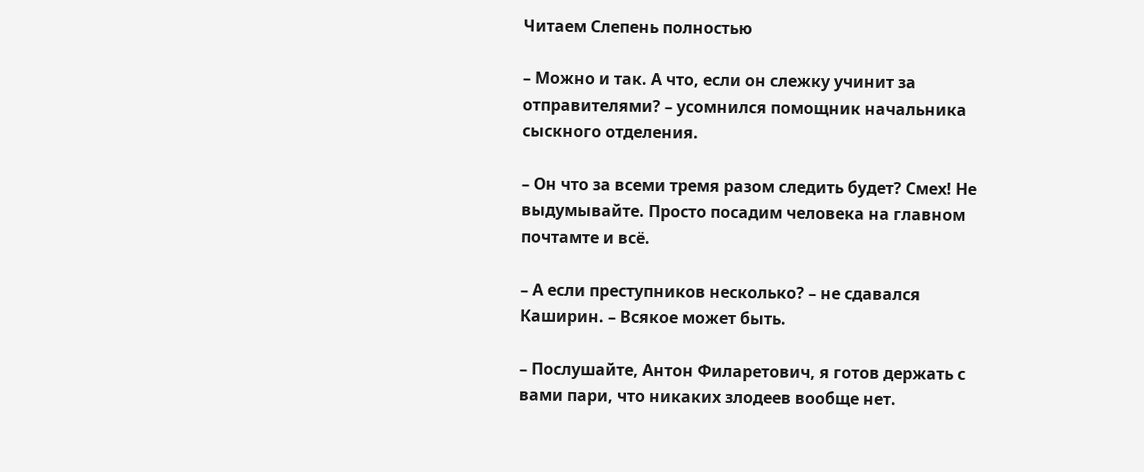Читаем Слепень полностью

– Можно и так. А что, если он слежку учинит за отправителями? – усомнился помощник начальника сыскного отделения.

– Он что за всеми тремя разом следить будет? Смех! Не выдумывайте. Просто посадим человека на главном почтамте и всё.

– А если преступников несколько? – не сдавался Каширин. – Всякое может быть.

– Послушайте, Антон Филаретович, я готов держать с вами пари, что никаких злодеев вообще нет.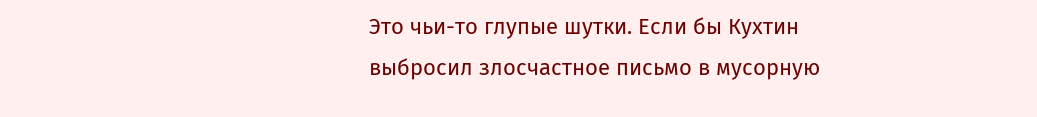Это чьи-то глупые шутки. Если бы Кухтин выбросил злосчастное письмо в мусорную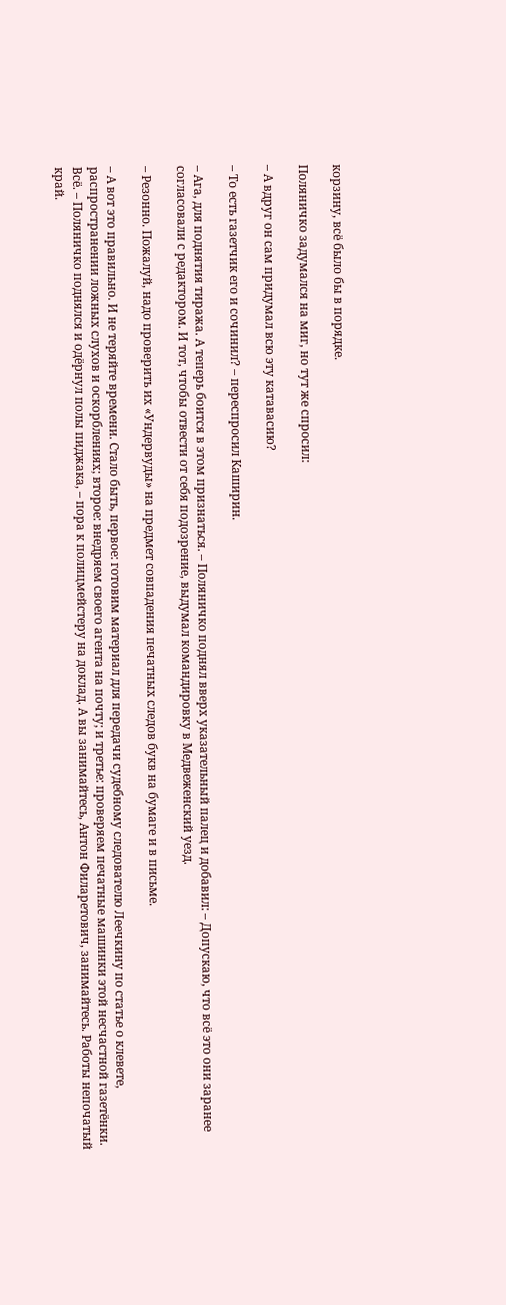корзину, всё было бы в порядке.

Поляничко задумался на миг, но тут же спросил:

– А вдруг он сам придумал всю эту катавасию?

– То есть газетчик его и сочинил? – переспросил Каширин.

– Ага, для поднятия тиража. А теперь боится в этом признаться. – Поляничко поднял вверх указательный палец и добавил: – Допускаю, что всё это они заранее согласовали с редактором. И тот, чтобы отвести от себя подозрение, выдумал командировку в Медвеженский уезд.

– Резонно. Пожалуй, надо проверить их «Ундервуды» на предмет совпадения печатных следов букв на бумаге и в письме.

– А вот это правильно. И не теряйте времени. Стало быть, первое: готовим материал для передачи судебному следователю Леечкину по статье о клевете, распространении ложных слухов и оскорблениях; второе: внедряем своего агента на почту; и третье: проверяем печатные машинки этой несчастной газетёнки. Всё. – Поляничко поднялся и одёрнул полы пиджака, – пора к полицмейстеру на доклад. А вы занимайтесь, Антон Филаретович, занимайтесь. Работы непочатый край.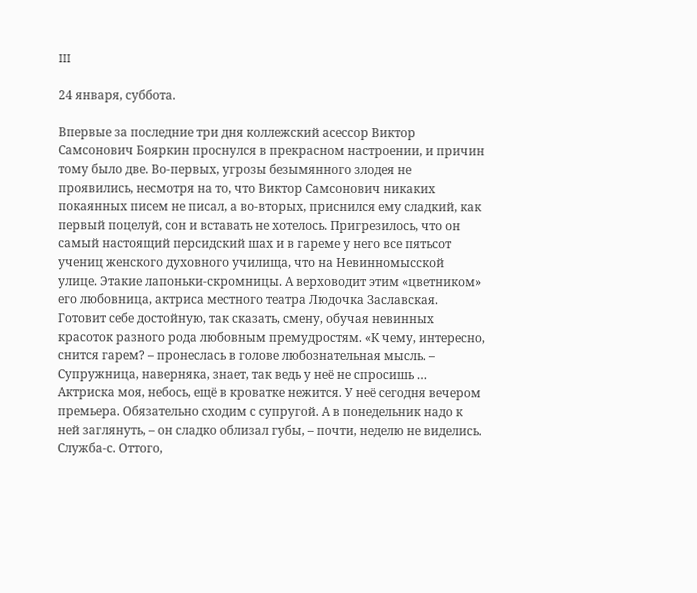III

24 января, суббота.

Впервые за последние три дня коллежский асессор Виктор Самсонович Бояркин проснулся в прекрасном настроении, и причин тому было две. Во-первых, угрозы безымянного злодея не проявились, несмотря на то, что Виктор Самсонович никаких покаянных писем не писал, а во-вторых, приснился ему сладкий, как первый поцелуй, сон и вставать не хотелось. Пригрезилось, что он самый настоящий персидский шах и в гареме у него все пятьсот учениц женского духовного училища, что на Невинномысской улице. Этакие лапоньки-скромницы. А верховодит этим «цветником» его любовница, актриса местного театра Людочка Заславская. Готовит себе достойную, так сказать, смену, обучая невинных красоток разного рода любовным премудростям. «К чему, интересно, снится гарем? – пронеслась в голове любознательная мысль. – Супружница, наверняка, знает, так ведь у неё не спросишь … Актриска моя, небось, ещё в кроватке нежится. У неё сегодня вечером премьера. Обязательно сходим с супругой. А в понедельник надо к ней заглянуть, – он сладко облизал губы, – почти, неделю не виделись. Служба-с. Оттого,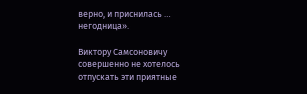верно, и приснилась … негодница».

Виктору Самсоновичу совершенно не хотелось отпускать эти приятные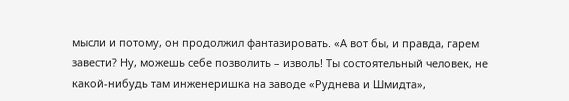мысли и потому, он продолжил фантазировать. «А вот бы, и правда, гарем завести? Ну, можешь себе позволить – изволь! Ты состоятельный человек, не какой-нибудь там инженеришка на заводе «Руднева и Шмидта»,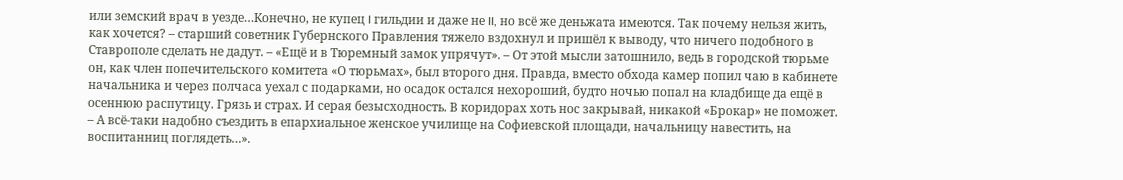или земский врач в уезде…Конечно, не купец I гильдии и даже не II, но всё же деньжата имеются. Так почему нельзя жить, как хочется? – старший советник Губернского Правления тяжело вздохнул и пришёл к выводу, что ничего подобного в Ставрополе сделать не дадут. – «Ещё и в Тюремный замок упрячут». – От этой мысли затошнило, ведь в городской тюрьме он, как член попечительского комитета «О тюрьмах», был второго дня. Правда, вместо обхода камер попил чаю в кабинете начальника и через полчаса уехал с подарками, но осадок остался нехороший, будто ночью попал на кладбище да ещё в осеннюю распутицу. Грязь и страх. И серая безысходность. В коридорах хоть нос закрывай, никакой «Брокар» не поможет. – А всё-таки надобно съездить в епархиальное женское училище на Софиевской площади, начальницу навестить, на воспитанниц поглядеть…».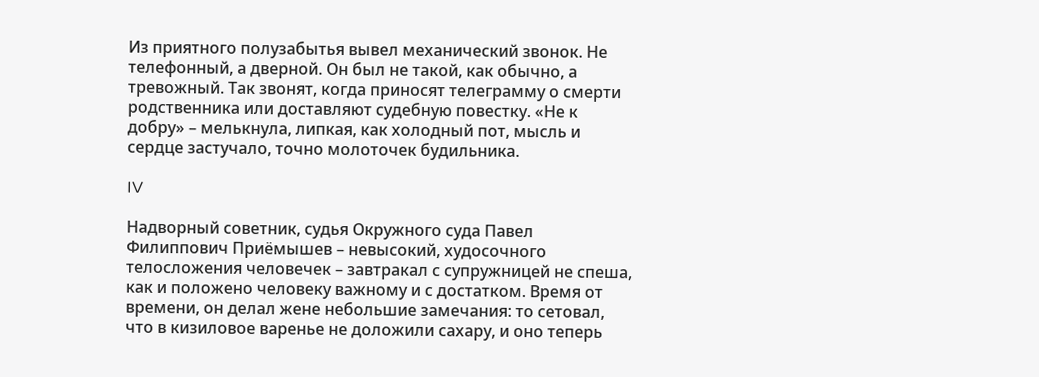Из приятного полузабытья вывел механический звонок. Не телефонный, а дверной. Он был не такой, как обычно, а тревожный. Так звонят, когда приносят телеграмму о смерти родственника или доставляют судебную повестку. «Не к добру» – мелькнула, липкая, как холодный пот, мысль и сердце застучало, точно молоточек будильника.

IV

Надворный советник, судья Окружного суда Павел Филиппович Приёмышев – невысокий, худосочного телосложения человечек – завтракал с супружницей не спеша, как и положено человеку важному и с достатком. Время от времени, он делал жене небольшие замечания: то сетовал, что в кизиловое варенье не доложили сахару, и оно теперь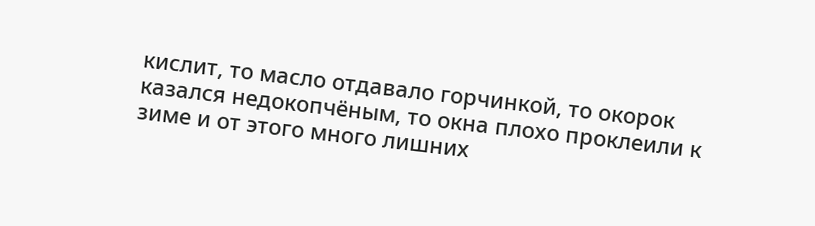кислит, то масло отдавало горчинкой, то окорок казался недокопчёным, то окна плохо проклеили к зиме и от этого много лишних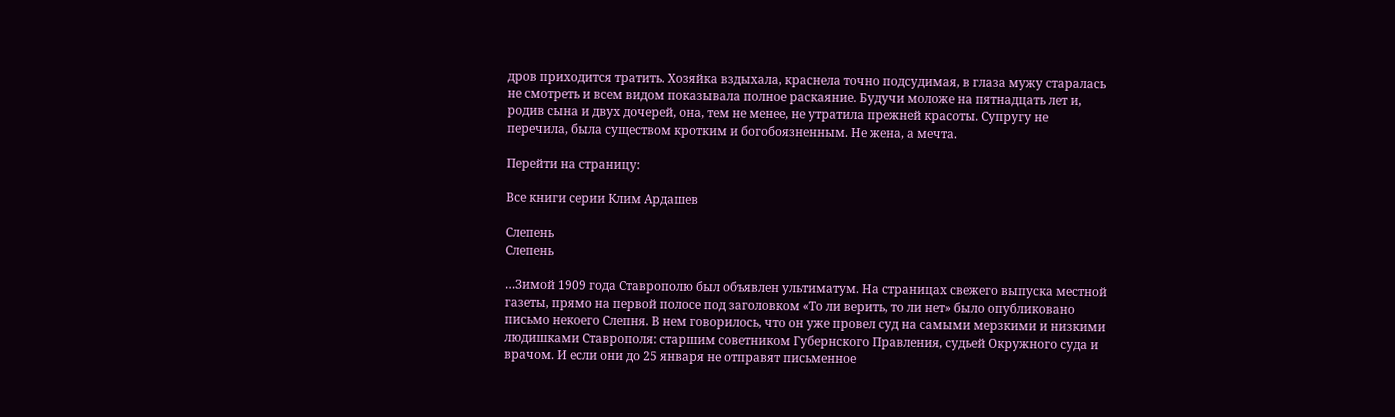дров приходится тратить. Хозяйка вздыхала, краснела точно подсудимая, в глаза мужу старалась не смотреть и всем видом показывала полное раскаяние. Будучи моложе на пятнадцать лет и, родив сына и двух дочерей, она, тем не менее, не утратила прежней красоты. Супругу не перечила, была существом кротким и богобоязненным. Не жена, а мечта.

Перейти на страницу:

Все книги серии Клим Ардашев

Слепень
Слепень

…Зимой 1909 года Ставрополю был объявлен ультиматум. На страницах свежего выпуска местной газеты, прямо на первой полосе под заголовком «То ли верить, то ли нет» было опубликовано письмо некоего Слепня. В нем говорилось, что он уже провел суд на самыми мерзкими и низкими людишками Ставрополя: старшим советником Губернского Правления, судьей Окружного суда и врачом. И если они до 25 января не отправят письменное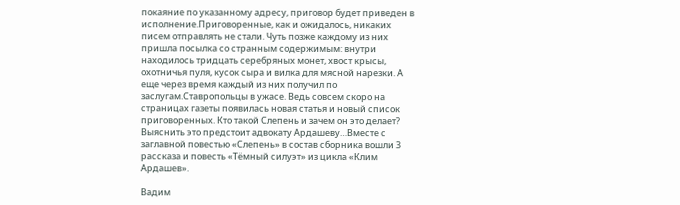покаяние по указанному адресу, приговор будет приведен в исполнение.Приговоренные, как и ожидалось, никаких писем отправлять не стали. Чуть позже каждому из них пришла посылка со странным содержимым: внутри находилось тридцать серебряных монет, хвост крысы, охотничья пуля, кусок сыра и вилка для мясной нарезки. А еще через время каждый из них получил по заслугам.Ставропольцы в ужасе. Ведь совсем скоро на страницах газеты появилась новая статья и новый список приговоренных. Кто такой Слепень и зачем он это делает? Выяснить это предстоит адвокату Ардашеву…Вместе с заглавной повестью «Слепень» в состав сборника вошли 3 рассказа и повесть «Тёмный силуэт» из цикла «Клим Ардашев».

Вадим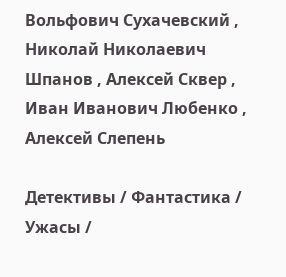Вольфович Сухачевский , Николай Николаевич Шпанов , Алексей Сквер , Иван Иванович Любенко , Алексей Слепень

Детективы / Фантастика / Ужасы /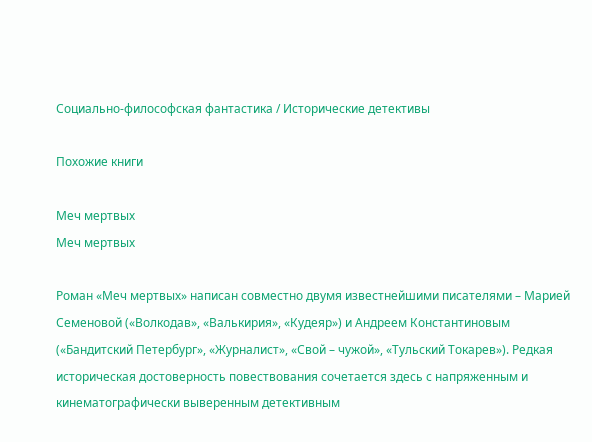Социально-философская фантастика / Исторические детективы

Похожие книги

Меч мертвых
Меч мертвых

Роман «Меч мертвых» написан совместно двумя известнейшими писателями – Марией Семеновой («Волкодав», «Валькирия», «Кудеяр») и Андреем Константиновым («Бандитский Петербург», «Журналист», «Свой – чужой», «Тульский Токарев»). Редкая историческая достоверность повествования сочетается здесь с напряженным и кинематографически выверенным детективным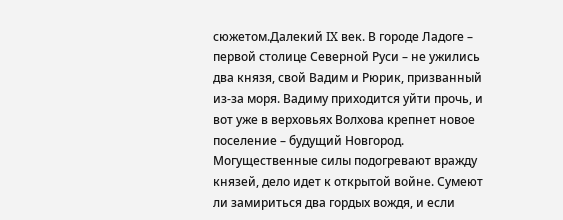сюжетом.Далекий IX век. В городе Ладоге – первой столице Северной Руси – не ужились два князя, свой Вадим и Рюрик, призванный из-за моря. Вадиму приходится уйти прочь, и вот уже в верховьях Волхова крепнет новое поселение – будущий Новгород. Могущественные силы подогревают вражду князей, дело идет к открытой войне. Сумеют ли замириться два гордых вождя, и если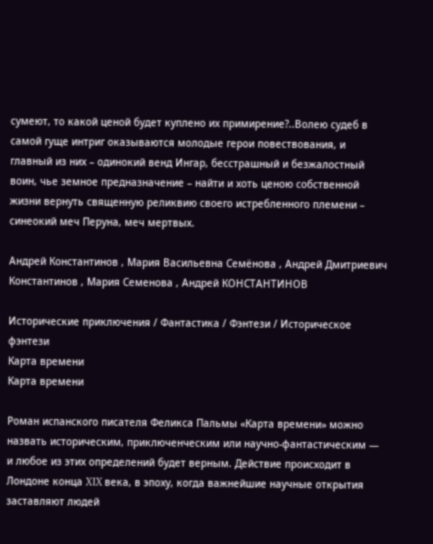сумеют, то какой ценой будет куплено их примирение?..Волею судеб в самой гуще интриг оказываются молодые герои повествования, и главный из них – одинокий венд Ингар, бесстрашный и безжалостный воин, чье земное предназначение – найти и хоть ценою собственной жизни вернуть священную реликвию своего истребленного племени – синеокий меч Перуна, меч мертвых.

Андрей Константинов , Мария Васильевна Семёнова , Андрей Дмитриевич Константинов , Мария Семенова , Андрей КОНСТАНТИНОВ

Исторические приключения / Фантастика / Фэнтези / Историческое фэнтези
Карта времени
Карта времени

Роман испанского писателя Феликса Пальмы «Карта времени» можно назвать историческим, приключенческим или научно-фантастическим — и любое из этих определений будет верным. Действие происходит в Лондоне конца XIX века, в эпоху, когда важнейшие научные открытия заставляют людей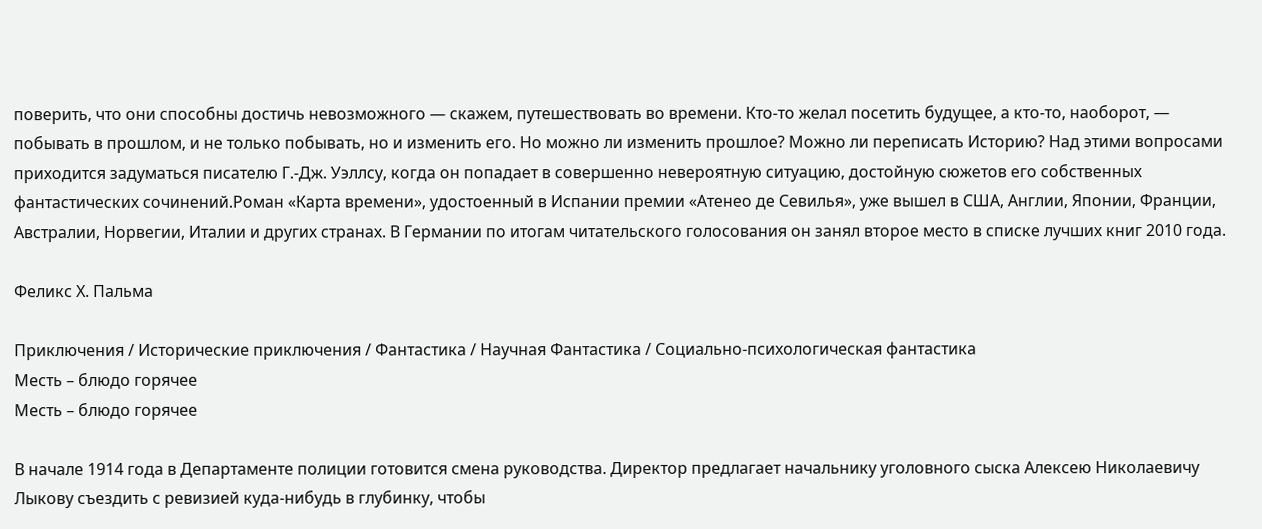поверить, что они способны достичь невозможного — скажем, путешествовать во времени. Кто-то желал посетить будущее, а кто-то, наоборот, — побывать в прошлом, и не только побывать, но и изменить его. Но можно ли изменить прошлое? Можно ли переписать Историю? Над этими вопросами приходится задуматься писателю Г.-Дж. Уэллсу, когда он попадает в совершенно невероятную ситуацию, достойную сюжетов его собственных фантастических сочинений.Роман «Карта времени», удостоенный в Испании премии «Атенео де Севилья», уже вышел в США, Англии, Японии, Франции, Австралии, Норвегии, Италии и других странах. В Германии по итогам читательского голосования он занял второе место в списке лучших книг 2010 года.

Феликс Х. Пальма

Приключения / Исторические приключения / Фантастика / Научная Фантастика / Социально-психологическая фантастика
Месть – блюдо горячее
Месть – блюдо горячее

В начале 1914 года в Департаменте полиции готовится смена руководства. Директор предлагает начальнику уголовного сыска Алексею Николаевичу Лыкову съездить с ревизией куда-нибудь в глубинку, чтобы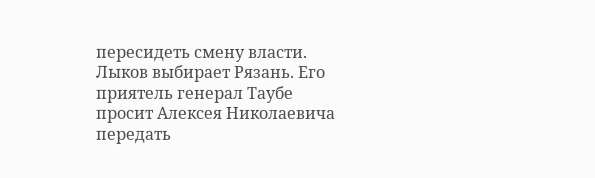пересидеть смену власти. Лыков выбирает Рязань. Его приятель генерал Таубе просит Алексея Николаевича передать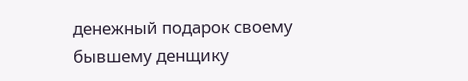денежный подарок своему бывшему денщику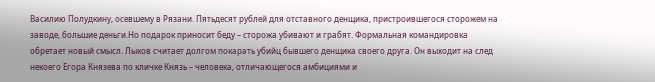Василию Полудкину, осевшему в Рязани. Пятьдесят рублей для отставного денщика, пристроившегося сторожем на заводе, большие деньги.Но подарок приносит беду – сторожа убивают и грабят. Формальная командировка обретает новый смысл. Лыков считает долгом покарать убийц бывшего денщика своего друга. Он выходит на след некоего Егора Князева по кличке Князь – человека, отличающегося амбициями и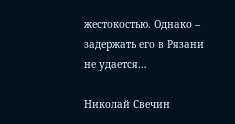жестокостью. Однако – задержать его в Рязани не удается…

Николай Свечин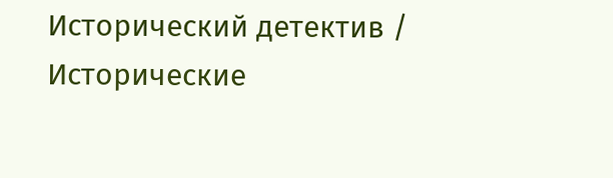Исторический детектив / Исторические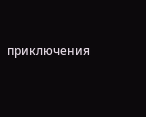приключения